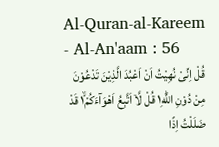Al-Quran-al-Kareem - Al-An'aam : 56
قُلْ اِنِّیْ نُهِیْتُ اَنْ اَعْبُدَ الَّذِیْنَ تَدْعُوْنَ مِنْ دُوْنِ اللّٰهِ١ؕ قُلْ لَّاۤ اَتَّبِعُ اَهْوَآءَكُمْ١ۙ قَدْ ضَلَلْتُ اِذًا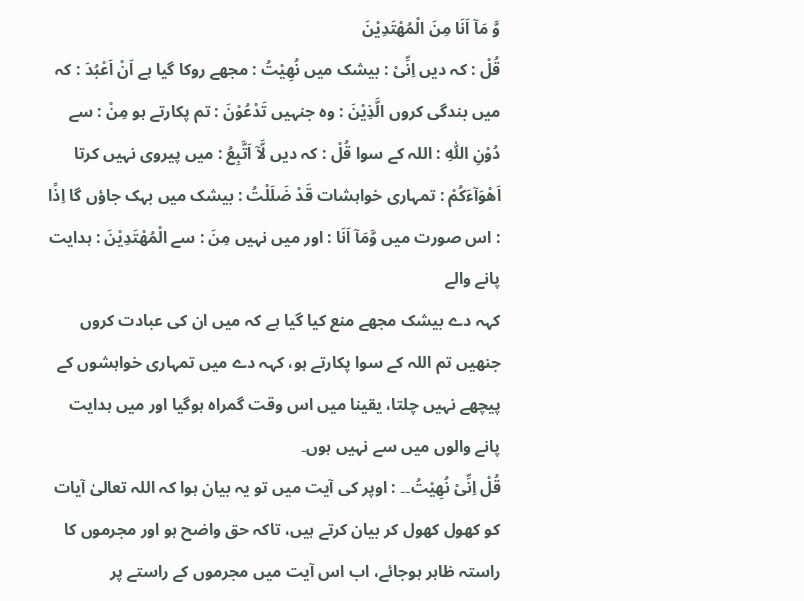وَّ مَاۤ اَنَا مِنَ الْمُهْتَدِیْنَ
قُلْ : کہ دیں اِنِّىْ : بیشک میں نُهِيْتُ : مجھے روکا گیا ہے اَنْ اَعْبُدَ : کہ میں بندگی کروں الَّذِيْنَ : وہ جنہیں تَدْعُوْنَ : تم پکارتے ہو مِنْ : سے دُوْنِ اللّٰهِ : اللہ کے سوا قُلْ : کہ دیں لَّآ اَتَّبِعُ : میں پیروی نہیں کرتا اَهْوَآءَكُمْ : تمہاری خواہشات قَدْ ضَلَلْتُ : بیشک میں بہک جاؤں گا اِذًا : اس صورت میں وَّمَآ اَنَا : اور میں نہیں مِنَ : سے الْمُهْتَدِيْنَ : ہدایت پانے والے
کہہ دے بیشک مجھے منع کیا گیا ہے کہ میں ان کی عبادت کروں جنھیں تم اللہ کے سوا پکارتے ہو، کہہ دے میں تمہاری خواہشوں کے پیچھے نہیں چلتا، یقینا میں اس وقت گمراہ ہوگیا اور میں ہدایت پانے والوں میں سے نہیں ہوں۔
قُلْ اِنِّىْ نُهِيْتُ۔۔ : اوپر کی آیت میں تو یہ بیان ہوا کہ اللہ تعالیٰ آیات کو کھول کھول کر بیان کرتے ہیں، تاکہ حق واضح ہو اور مجرموں کا راستہ ظاہر ہوجائے، اب اس آیت میں مجرموں کے راستے پر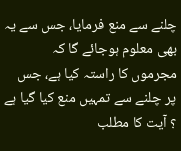چلنے سے منع فرمایا، جس سے یہ بھی معلوم ہوجائے گا کہ مجرموں کا راستہ کیا ہے، جس پر چلنے سے تمہیں منع کیا گیا ہے ؟ آیت کا مطلب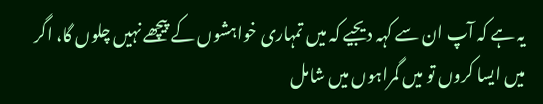یہ ہے کہ آپ ان سے کہہ دیجیے کہ میں تمہاری خواہشوں کے پیچھے نہیں چلوں گا، اگر میں ایسا کروں تو میں گمراہوں میں شامل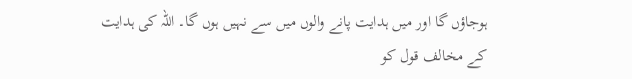ہوجاؤں گا اور میں ہدایت پانے والوں میں سے نہیں ہوں گا۔ اللہ کی ہدایت کے مخالف قول کو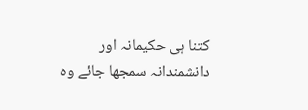کتنا ہی حکیمانہ اور دانشمندانہ سمجھا جائے وہ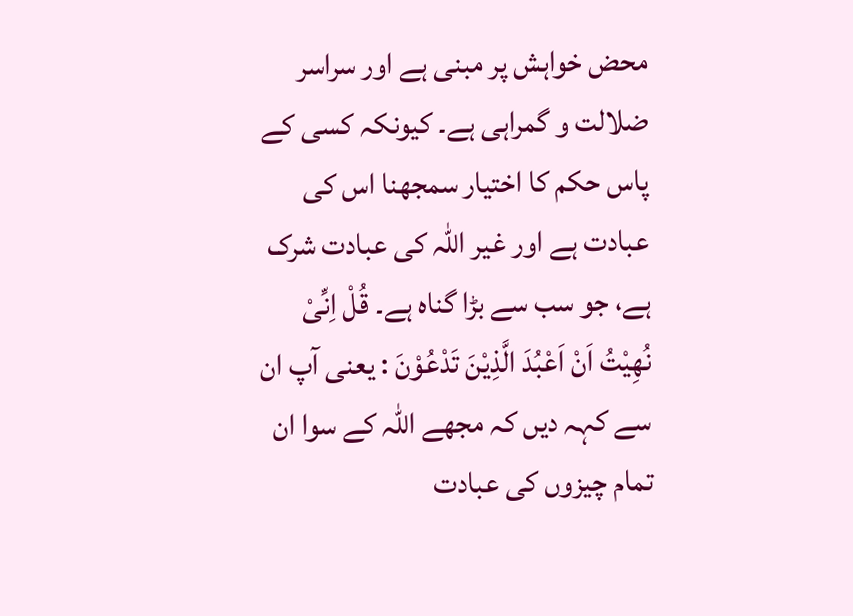محض خواہش پر مبنی ہے اور سراسر ضلالت و گمراہی ہے۔ کیونکہ کسی کے پاس حکم کا اختیار سمجھنا اس کی عبادت ہے اور غیر اللہ کی عبادت شرک ہے، جو سب سے بڑا گناہ ہے۔ قُلْ اِنِّىْ نُهِيْتُ اَنْ اَعْبُدَ الَّذِيْنَ تَدْعُوْنَ : یعنی آپ ان سے کہہ دیں کہ مجھے اللہ کے سوا ان تمام چیزوں کی عبادت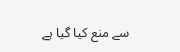سے منع کیا گیا ہے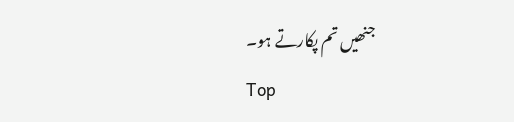جنھیں تم پکارتے ہو۔
Top